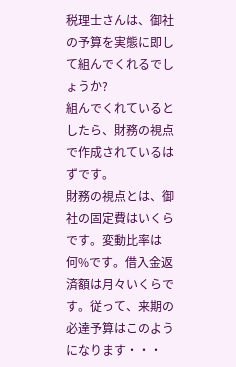税理士さんは、御社の予算を実態に即して組んでくれるでしょうか?
組んでくれているとしたら、財務の視点で作成されているはずです。
財務の視点とは、御社の固定費はいくらです。変動比率は何%です。借入金返済額は月々いくらです。従って、来期の必達予算はこのようになります・・・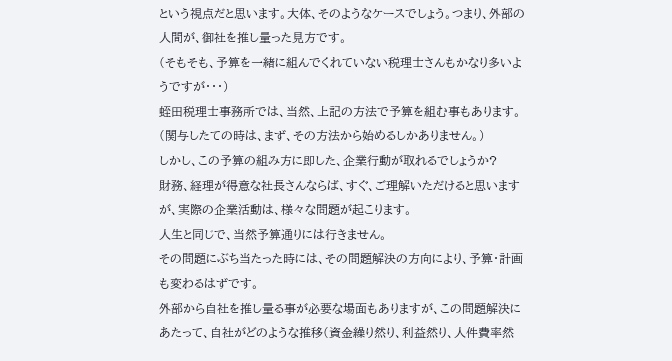という視点だと思います。大体、そのようなケースでしょう。つまり、外部の人間が、御社を推し量った見方です。
(そもそも、予算を一緒に組んでくれていない税理士さんもかなり多いようですが・・・)
蛭田税理士事務所では、当然、上記の方法で予算を組む事もあります。
(関与したての時は、まず、その方法から始めるしかありません。)
しかし、この予算の組み方に即した、企業行動が取れるでしょうか?
財務、経理が得意な社長さんならば、すぐ、ご理解いただけると思いますが、実際の企業活動は、様々な問題が起こります。
人生と同じで、当然予算通りには行きません。
その問題にぶち当たった時には、その問題解決の方向により、予算・計画も変わるはずです。
外部から自社を推し量る事が必要な場面もありますが、この問題解決にあたって、自社がどのような推移(資金繰り然り、利益然り、人件費率然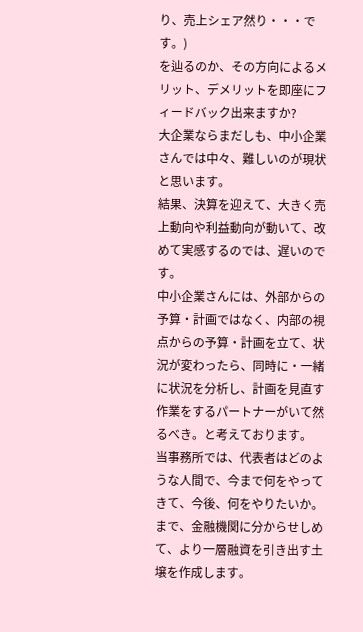り、売上シェア然り・・・です。)
を辿るのか、その方向によるメリット、デメリットを即座にフィードバック出来ますか?
大企業ならまだしも、中小企業さんでは中々、難しいのが現状と思います。
結果、決算を迎えて、大きく売上動向や利益動向が動いて、改めて実感するのでは、遅いのです。
中小企業さんには、外部からの予算・計画ではなく、内部の視点からの予算・計画を立て、状況が変わったら、同時に・一緒に状況を分析し、計画を見直す作業をするパートナーがいて然るべき。と考えております。
当事務所では、代表者はどのような人間で、今まで何をやってきて、今後、何をやりたいか。まで、金融機関に分からせしめて、より一層融資を引き出す土壌を作成します。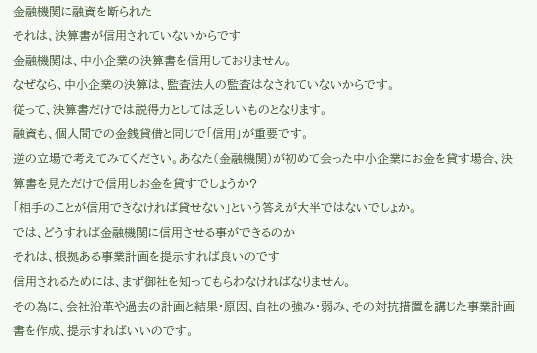金融機関に融資を断られた
それは、決算書が信用されていないからです
金融機関は、中小企業の決算書を信用しておりません。
なぜなら、中小企業の決算は、監査法人の監査はなされていないからです。
従って、決算書だけでは説得力としては乏しいものとなります。
融資も、個人間での金銭貸借と同じで「信用」が重要です。
逆の立場で考えてみてください。あなた(金融機関)が初めて会った中小企業にお金を貸す場合、決算書を見ただけで信用しお金を貸すでしょうか?
「相手のことが信用できなければ貸せない」という答えが大半ではないでしょか。
では、どうすれば金融機関に信用させる事ができるのか
それは、根拠ある事業計画を提示すれば良いのです
信用されるためには、まず御社を知ってもらわなければなりません。
その為に、会社沿革や過去の計画と結果・原因、自社の強み・弱み、その対抗措置を講じた事業計画書を作成、提示すればいいのです。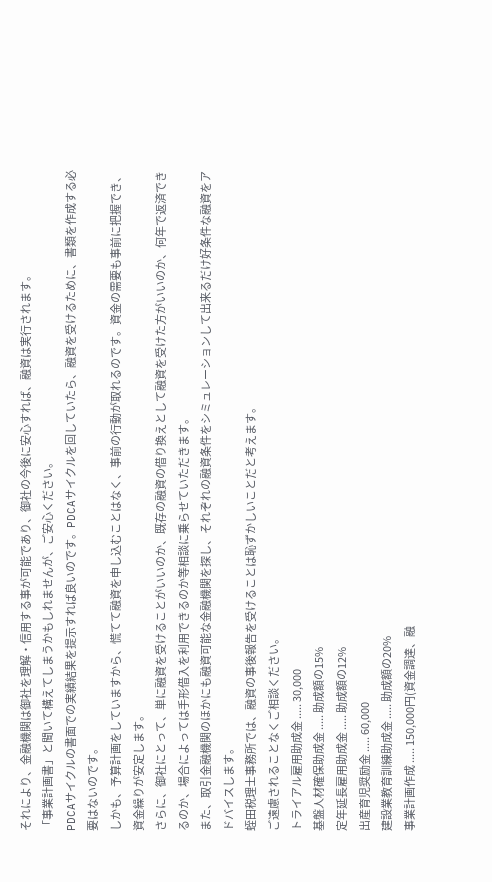それにより、金融機関は御社を理解・信用する事が可能であり、御社の今後に安心すれば、融資は実行されます。
「事業計画書」と聞いて構えてしまうかもしれませんが、ご安心ください。
PDCAサイクルの書面での実績結果を提示すれば良いのです。PDCAサイクルを回していたら、融資を受けるために、書類を作成する必要はないのです。
しかも、予算計画をしていますから、慌てて融資を申し込むことはなく、事前の行動が取れるのです。資金の需要も事前に把握でき、資金繰りが安定します。
さらに、御社にとって、単に融資を受けることがいいのか、既存の融資の借り換えとして融資を受けた方がいいのか、何年で返済できるのか、場合によっては手形借入を利用できるのか等相談に乗らせていただきます。
また、取引金融機関のほかにも融資可能な金融機関を探し、それぞれの融資条件をシミュレーションして出来るだけ好条件な融資をアドバイスします。
蛭田税理士事務所では、融資の事後報告を受けることは恥ずかしいことだと考えます。
ご遠慮されることなくご相談ください。
トライアル雇用助成金 ..... 30,000
基盤人材確保助成金 ..... 助成額の15%
定年延長雇用助成金 ..... 助成額の12%
出産育児奨励金 ..... 60,000
建設業教育訓練助成金 ..... 助成額の20%
事業計画作成 ..... 150,000円(資金調達、融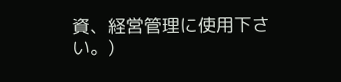資、経営管理に使用下さい。)